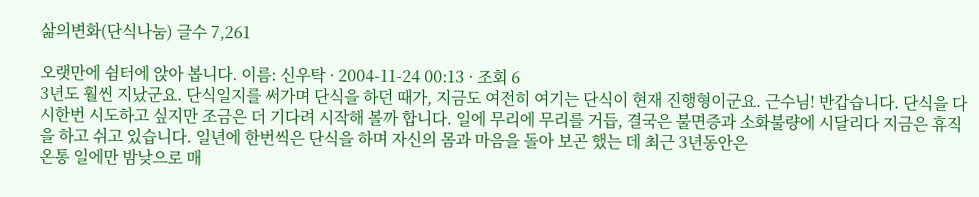삶의변화(단식나눔) 글수 7,261

오랫만에 쉼터에 앉아 봅니다. 이름: 신우탁 · 2004-11-24 00:13 · 조회 6
3년도 훨씬 지났군요. 단식일지를 써가며 단식을 하던 때가, 지금도 여전히 여기는 단식이 현재 진행형이군요. 근수님! 반갑습니다. 단식을 다시한번 시도하고 싶지만 조금은 더 기다려 시작해 볼까 합니다. 일에 무리에 무리를 거듭, 결국은 불면증과 소화불량에 시달리다 지금은 휴직을 하고 쉬고 있습니다. 일년에 한번씩은 단식을 하며 자신의 몸과 마음을 돌아 보곤 했는 데 최근 3년동안은
온통 일에만 밤낮으로 매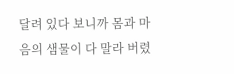달려 있다 보니까 몸과 마음의 샘물이 다 말라 버렸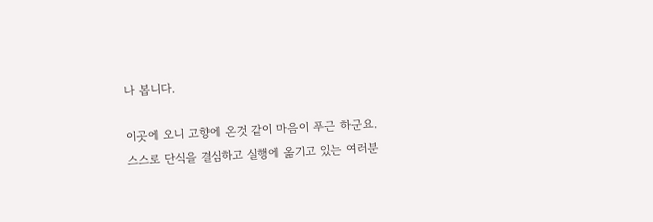나 봅니다.

이곳에 오니 고향에 온것 같이 마음이 푸근 하군요.
스스로 단식을 결심하고 실행에 옮기고 있는 여러분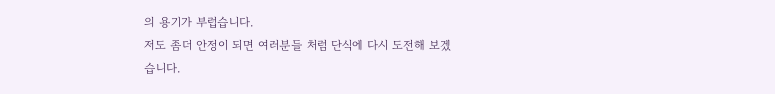의 용기가 부럽습니다.
저도 좀더 안정이 되면 여러분들 처럼 단식에 다시 도전해 보겠습니다.